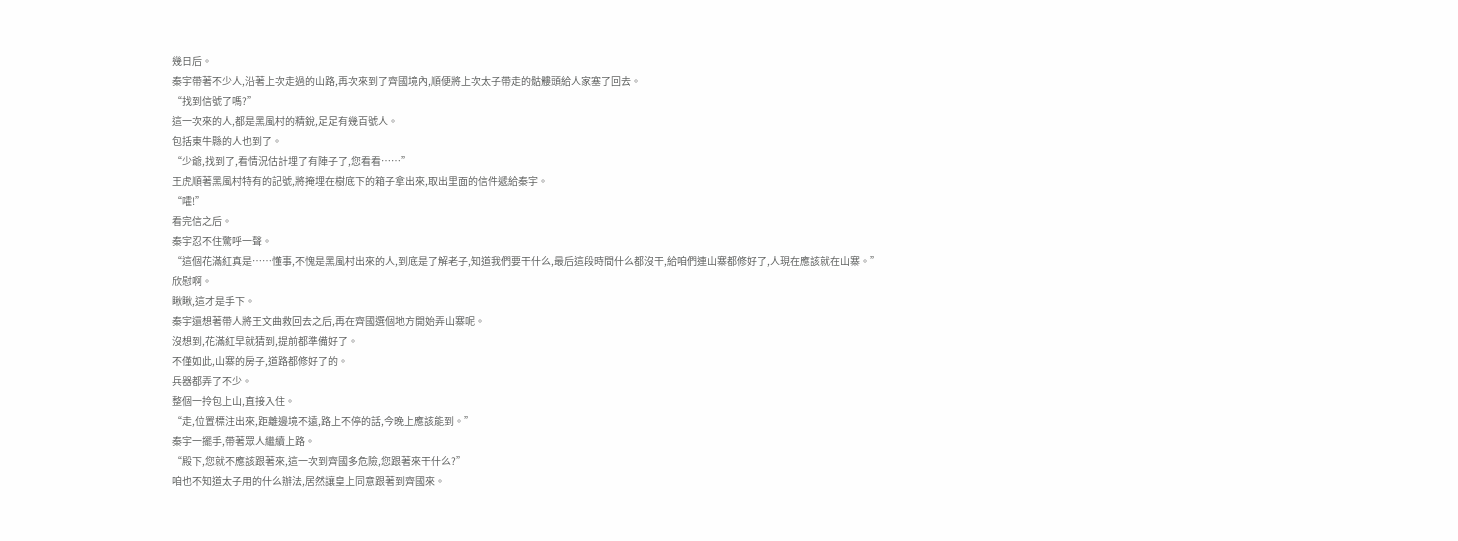幾日后。
秦宇帶著不少人,沿著上次走過的山路,再次來到了齊國境內,順便將上次太子帶走的骷髏頭給人家塞了回去。
“找到信號了嗎?”
這一次來的人,都是黑風村的精銳,足足有幾百號人。
包括東牛縣的人也到了。
“少爺,找到了,看情況估計埋了有陣子了,您看看……”
王虎順著黑風村特有的記號,將掩埋在樹底下的箱子拿出來,取出里面的信件遞給秦宇。
“嚯!”
看完信之后。
秦宇忍不住驚呼一聲。
“這個花滿紅真是……懂事,不愧是黑風村出來的人,到底是了解老子,知道我們要干什么,最后這段時間什么都沒干,給咱們連山寨都修好了,人現在應該就在山寨。”
欣慰啊。
瞅瞅,這才是手下。
秦宇還想著帶人將王文曲救回去之后,再在齊國選個地方開始弄山寨呢。
沒想到,花滿紅早就猜到,提前都準備好了。
不僅如此,山寨的房子,道路都修好了的。
兵器都弄了不少。
整個一拎包上山,直接入住。
“走,位置標注出來,距離邊境不遠,路上不停的話,今晚上應該能到。”
秦宇一擺手,帶著眾人繼續上路。
“殿下,您就不應該跟著來,這一次到齊國多危險,您跟著來干什么?”
咱也不知道太子用的什么辦法,居然讓皇上同意跟著到齊國來。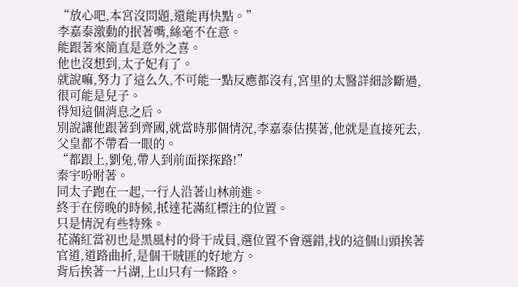“放心吧,本宮沒問題,還能再快點。”
李嘉泰激動的抿著嘴,絲毫不在意。
能跟著來簡直是意外之喜。
他也沒想到,太子妃有了。
就說嘛,努力了這么久,不可能一點反應都沒有,宮里的太醫詳細診斷過,很可能是兒子。
得知這個消息之后。
別說讓他跟著到齊國,就當時那個情況,李嘉泰估摸著,他就是直接死去,父皇都不帶看一眼的。
“都跟上,劉兔,帶人到前面探探路!”
秦宇吩咐著。
同太子跑在一起,一行人沿著山林前進。
終于在傍晚的時候,抵達花滿紅標注的位置。
只是情況有些特殊。
花滿紅當初也是黑風村的骨干成員,選位置不會選錯,找的這個山頭挨著官道,道路曲折,是個干賊匪的好地方。
背后挨著一片湖,上山只有一條路。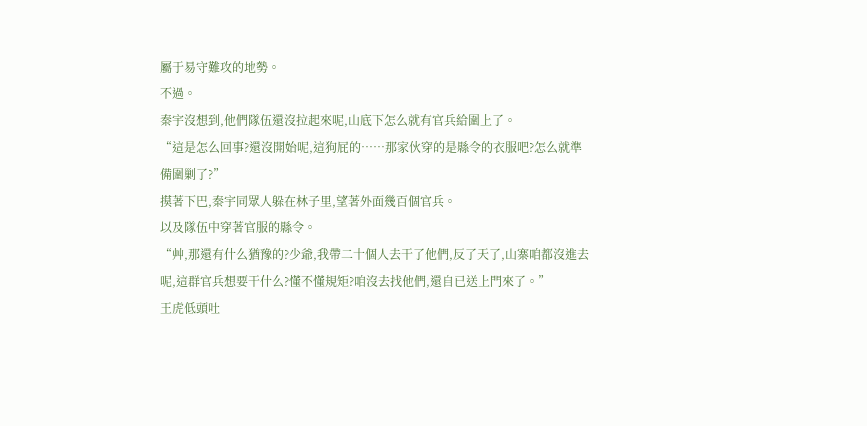屬于易守難攻的地勢。
不過。
秦宇沒想到,他們隊伍還沒拉起來呢,山底下怎么就有官兵給圍上了。
“這是怎么回事?還沒開始呢,這狗屁的……那家伙穿的是縣令的衣服吧?怎么就準備圍剿了?”
摸著下巴,秦宇同眾人躲在林子里,望著外面幾百個官兵。
以及隊伍中穿著官服的縣令。
“艸,那還有什么猶豫的?少爺,我帶二十個人去干了他們,反了天了,山寨咱都沒進去呢,這群官兵想要干什么?懂不懂規矩?咱沒去找他們,還自已送上門來了。”
王虎低頭吐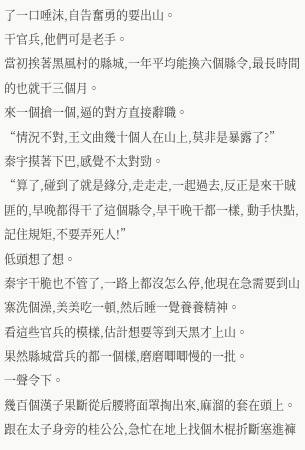了一口唾沫,自告奮勇的要出山。
干官兵,他們可是老手。
當初挨著黑風村的縣城,一年平均能換六個縣令,最長時間的也就干三個月。
來一個搶一個,逼的對方直接辭職。
“情況不對,王文曲幾十個人在山上,莫非是暴露了?”
秦宇摸著下巴,感覺不太對勁。
“算了,碰到了就是緣分,走走走,一起過去,反正是來干賊匪的,早晚都得干了這個縣令,早干晚干都一樣, 動手快點,記住規矩,不要弄死人!”
低頭想了想。
秦宇干脆也不管了,一路上都沒怎么停,他現在急需要到山寨洗個澡,美美吃一頓,然后睡一覺養養精神。
看這些官兵的模樣,估計想要等到天黑才上山。
果然縣城當兵的都一個樣,磨磨唧唧慢的一批。
一聲令下。
幾百個漢子果斷從后腰將面罩掏出來,麻溜的套在頭上。
跟在太子身旁的桂公公,急忙在地上找個木棍折斷塞進褲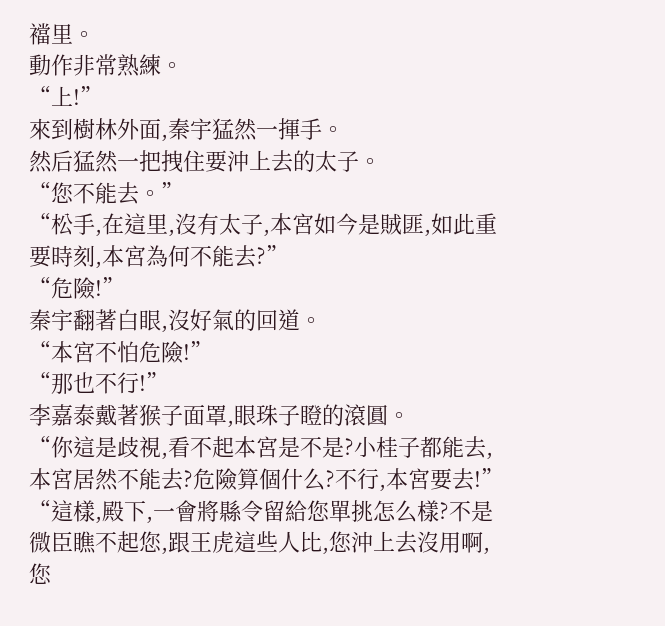襠里。
動作非常熟練。
“上!”
來到樹林外面,秦宇猛然一揮手。
然后猛然一把拽住要沖上去的太子。
“您不能去。”
“松手,在這里,沒有太子,本宮如今是賊匪,如此重要時刻,本宮為何不能去?”
“危險!”
秦宇翻著白眼,沒好氣的回道。
“本宮不怕危險!”
“那也不行!”
李嘉泰戴著猴子面罩,眼珠子瞪的滾圓。
“你這是歧視,看不起本宮是不是?小桂子都能去,本宮居然不能去?危險算個什么?不行,本宮要去!”
“這樣,殿下,一會將縣令留給您單挑怎么樣?不是微臣瞧不起您,跟王虎這些人比,您沖上去沒用啊,您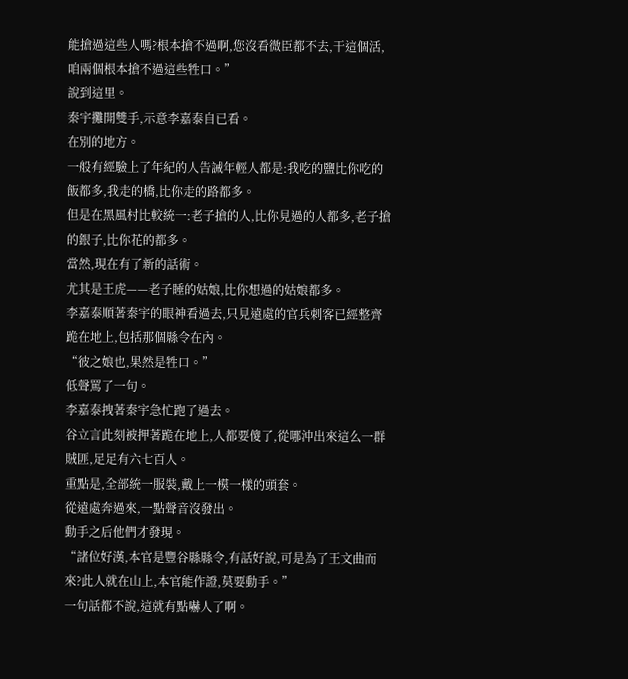能搶過這些人嗎?根本搶不過啊,您沒看微臣都不去,干這個活,咱兩個根本搶不過這些牲口。”
說到這里。
秦宇攤開雙手,示意李嘉泰自已看。
在別的地方。
一般有經驗上了年紀的人告誡年輕人都是:我吃的鹽比你吃的飯都多,我走的橋,比你走的路都多。
但是在黑風村比較統一:老子搶的人,比你見過的人都多,老子搶的銀子,比你花的都多。
當然,現在有了新的話術。
尤其是王虎——老子睡的姑娘,比你想過的姑娘都多。
李嘉泰順著秦宇的眼神看過去,只見遠處的官兵刺客已經整齊跪在地上,包括那個縣令在內。
“彼之娘也,果然是牲口。”
低聲罵了一句。
李嘉泰拽著秦宇急忙跑了過去。
谷立言此刻被押著跪在地上,人都要傻了,從哪沖出來這么一群賊匪,足足有六七百人。
重點是,全部統一服裝,戴上一模一樣的頭套。
從遠處奔過來,一點聲音沒發出。
動手之后他們才發現。
“諸位好漢,本官是豐谷縣縣令,有話好說,可是為了王文曲而來?此人就在山上,本官能作證,莫要動手。”
一句話都不說,這就有點嚇人了啊。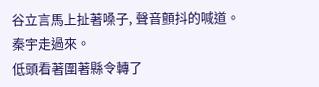谷立言馬上扯著嗓子, 聲音顫抖的喊道。
秦宇走過來。
低頭看著圍著縣令轉了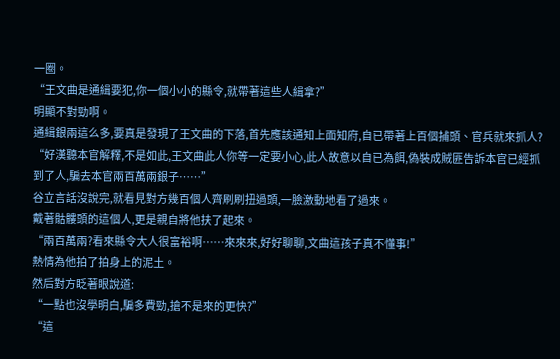一圈。
“王文曲是通緝要犯,你一個小小的縣令,就帶著這些人緝拿?”
明顯不對勁啊。
通緝銀兩這么多,要真是發現了王文曲的下落,首先應該通知上面知府,自已帶著上百個捕頭、官兵就來抓人?
“好漢聽本官解釋,不是如此,王文曲此人你等一定要小心,此人故意以自已為餌,偽裝成賊匪告訴本官已經抓到了人,騙去本官兩百萬兩銀子……”
谷立言話沒說完,就看見對方幾百個人齊刷刷扭過頭,一臉激動地看了過來。
戴著骷髏頭的這個人,更是親自將他扶了起來。
“兩百萬兩?看來縣令大人很富裕啊……來來來,好好聊聊,文曲這孩子真不懂事!”
熱情為他拍了拍身上的泥土。
然后對方眨著眼說道:
“一點也沒學明白,騙多費勁,搶不是來的更快?”
“這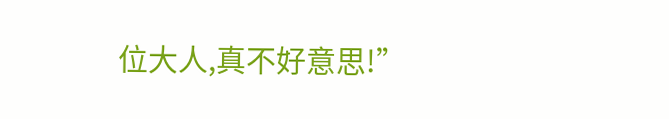位大人,真不好意思!”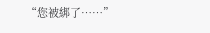“您被綁了……”